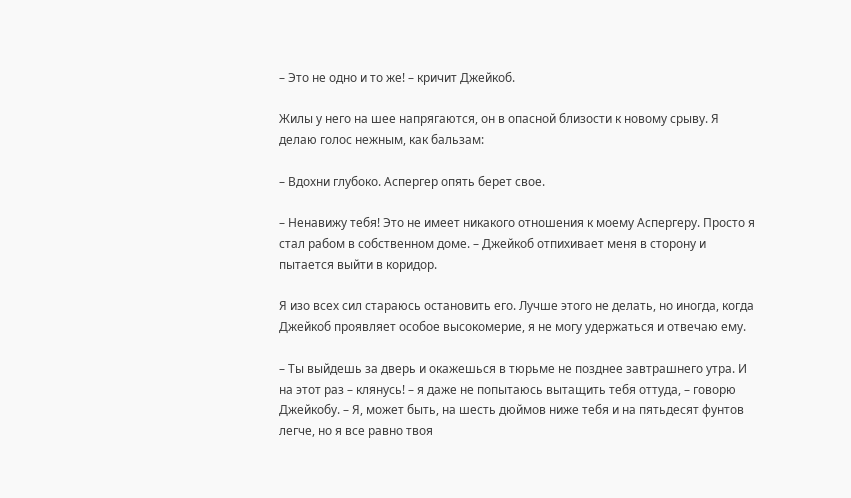– Это не одно и то же! – кричит Джейкоб.

Жилы у него на шее напрягаются, он в опасной близости к новому срыву. Я делаю голос нежным, как бальзам:

– Вдохни глубоко. Аспергер опять берет свое.

– Ненавижу тебя! Это не имеет никакого отношения к моему Аспергеру. Просто я стал рабом в собственном доме. – Джейкоб отпихивает меня в сторону и пытается выйти в коридор.

Я изо всех сил стараюсь остановить его. Лучше этого не делать, но иногда, когда Джейкоб проявляет особое высокомерие, я не могу удержаться и отвечаю ему.

– Ты выйдешь за дверь и окажешься в тюрьме не позднее завтрашнего утра. И на этот раз – клянусь! – я даже не попытаюсь вытащить тебя оттуда, – говорю Джейкобу. – Я, может быть, на шесть дюймов ниже тебя и на пятьдесят фунтов легче, но я все равно твоя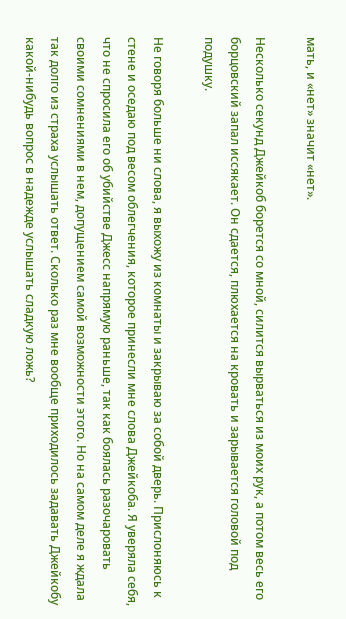мать, и «нет» значит «нет».

Несколько секунд Джейкоб борется со мной, силится вырваться из моих рук, а потом весь его борцовский запал иссякает. Он сдается, плюхается на кровать и зарывается головой под подушку.

Не говоря больше ни слова, я выхожу из комнаты и закрываю за собой дверь. Прислоняюсь к стене и оседаю под весом облегчения, которое принесли мне слова Джейкоба. Я уверяла себя, что не спросила его об убийстве Джесс напрямую раньше, так как боялась разочаровать своими сомнениями в нем, допущением самой возможности этого. Но на самом деле я ждала так долго из страха услышать ответ. Сколько раз мне вообще приходилось задавать Джейкобу какой-нибудь вопрос в надежде услышать сладкую ложь?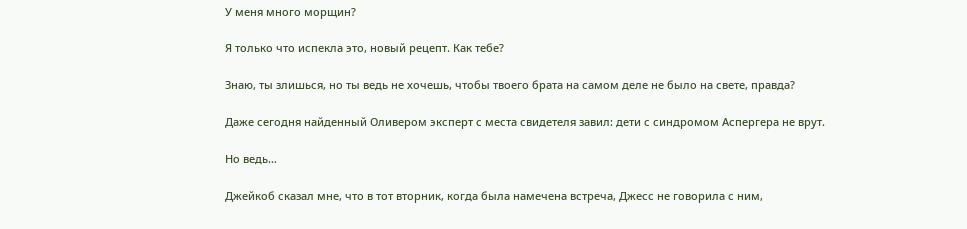У меня много морщин?

Я только что испекла это, новый рецепт. Как тебе?

Знаю, ты злишься, но ты ведь не хочешь, чтобы твоего брата на самом деле не было на свете, правда?

Даже сегодня найденный Оливером эксперт с места свидетеля завил: дети с синдромом Аспергера не врут.

Но ведь…

Джейкоб сказал мне, что в тот вторник, когда была намечена встреча, Джесс не говорила с ним,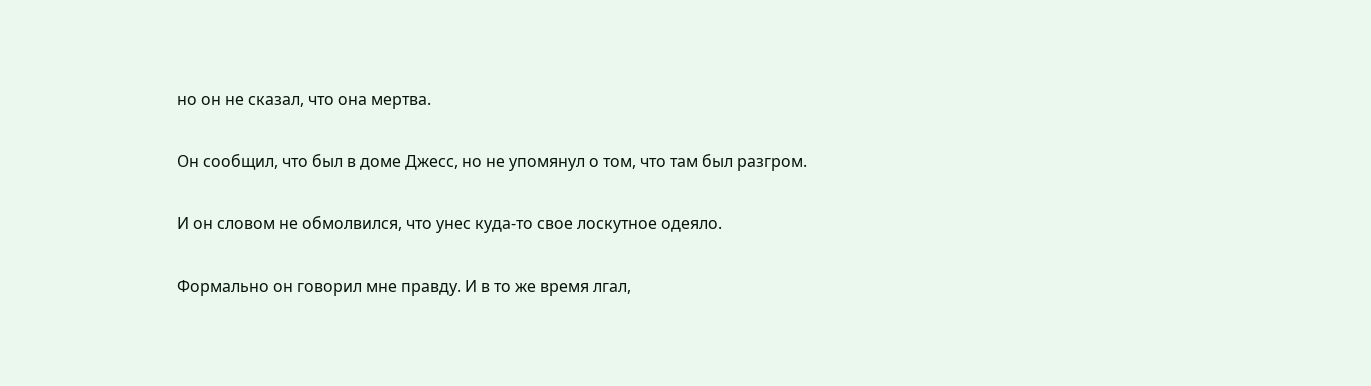но он не сказал, что она мертва.

Он сообщил, что был в доме Джесс, но не упомянул о том, что там был разгром.

И он словом не обмолвился, что унес куда-то свое лоскутное одеяло.

Формально он говорил мне правду. И в то же время лгал,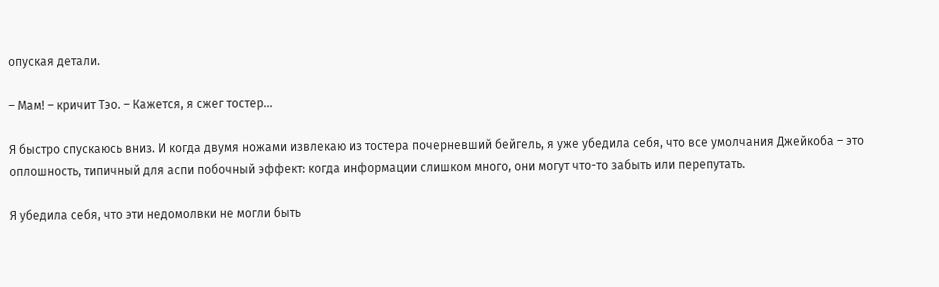опуская детали.

– Мам! – кричит Тэо. – Кажется, я сжег тостер…

Я быстро спускаюсь вниз. И когда двумя ножами извлекаю из тостера почерневший бейгель, я уже убедила себя, что все умолчания Джейкоба – это оплошность, типичный для аспи побочный эффект: когда информации слишком много, они могут что-то забыть или перепутать.

Я убедила себя, что эти недомолвки не могли быть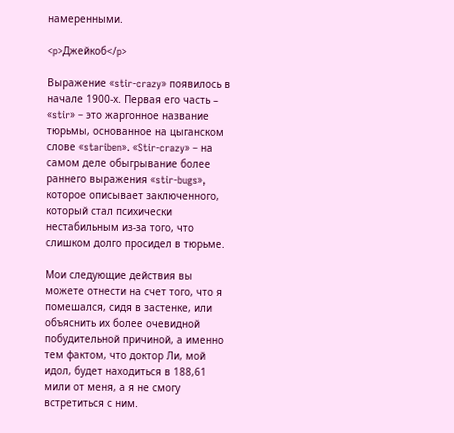намеренными.

<p>Джейкоб</p>

Выражение «stir-crazy» появилось в начале 1900-х. Первая его часть – «stir» – это жаргонное название тюрьмы, основанное на цыганском слове «stariben». «Stir-crazy» – на самом деле обыгрывание более раннего выражения «stir-bugs», которое описывает заключенного, который стал психически нестабильным из-за того, что слишком долго просидел в тюрьме.

Мои следующие действия вы можете отнести на счет того, что я помешался, сидя в застенке, или объяснить их более очевидной побудительной причиной, а именно тем фактом, что доктор Ли, мой идол, будет находиться в 188,61 мили от меня, а я не смогу встретиться с ним.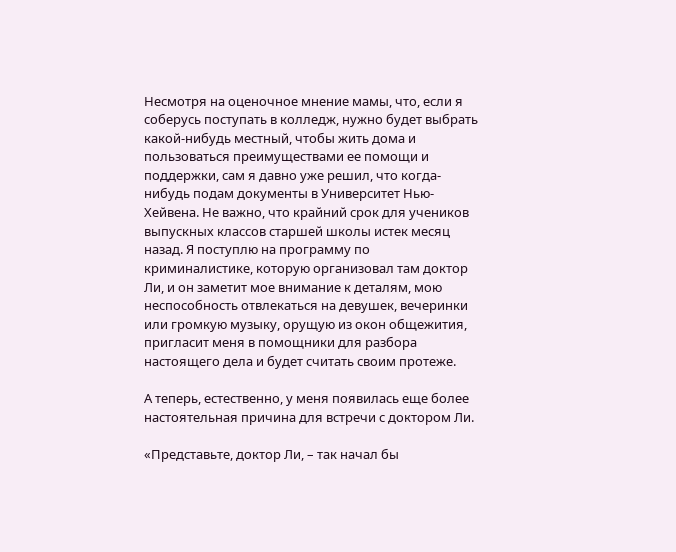Несмотря на оценочное мнение мамы, что, если я соберусь поступать в колледж, нужно будет выбрать какой-нибудь местный, чтобы жить дома и пользоваться преимуществами ее помощи и поддержки, сам я давно уже решил, что когда-нибудь подам документы в Университет Нью-Хейвена. Не важно, что крайний срок для учеников выпускных классов старшей школы истек месяц назад. Я поступлю на программу по криминалистике, которую организовал там доктор Ли, и он заметит мое внимание к деталям, мою неспособность отвлекаться на девушек, вечеринки или громкую музыку, орущую из окон общежития, пригласит меня в помощники для разбора настоящего дела и будет считать своим протеже.

А теперь, естественно, у меня появилась еще более настоятельная причина для встречи с доктором Ли.

«Представьте, доктор Ли, – так начал бы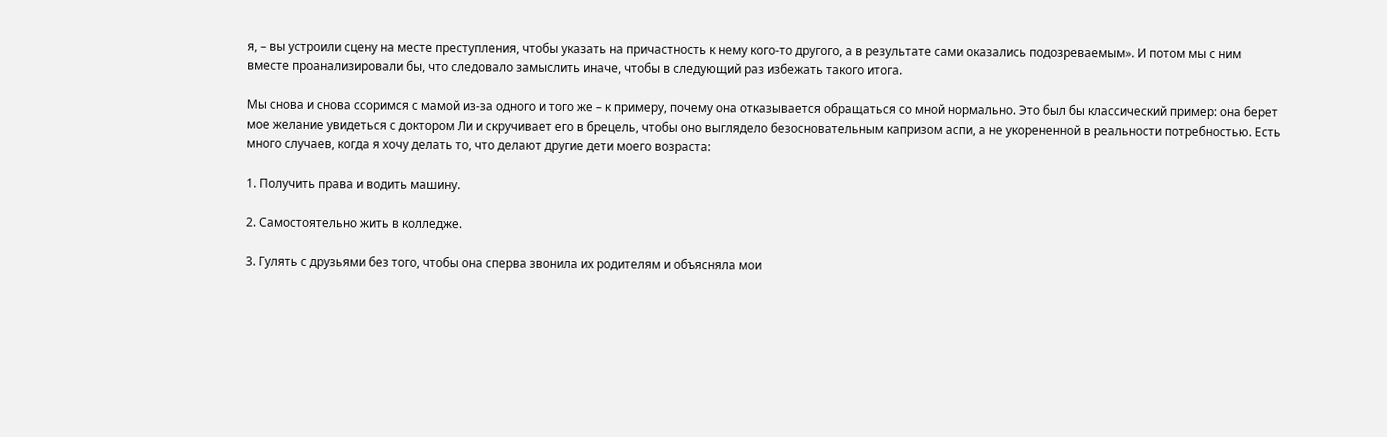я, – вы устроили сцену на месте преступления, чтобы указать на причастность к нему кого-то другого, а в результате сами оказались подозреваемым». И потом мы с ним вместе проанализировали бы, что следовало замыслить иначе, чтобы в следующий раз избежать такого итога.

Мы снова и снова ссоримся с мамой из-за одного и того же – к примеру, почему она отказывается обращаться со мной нормально. Это был бы классический пример: она берет мое желание увидеться с доктором Ли и скручивает его в брецель, чтобы оно выглядело безосновательным капризом аспи, а не укорененной в реальности потребностью. Есть много случаев, когда я хочу делать то, что делают другие дети моего возраста:

1. Получить права и водить машину.

2. Самостоятельно жить в колледже.

3. Гулять с друзьями без того, чтобы она сперва звонила их родителям и объясняла мои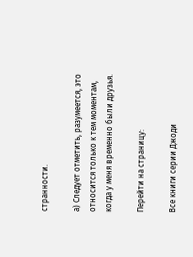странности.

а) Следует отметить, разумеется, это относится только к тем моментам, когда у меня временно были друзья.

Перейти на страницу:

Все книги серии Джоди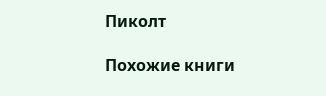Пиколт

Похожие книги